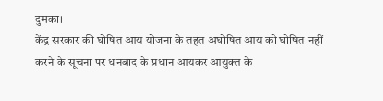दुमका।
केंद्र सरकार की घोषित आय योजना के तहत अघोषित आय को घोषित नहीं करने के सूचना पर धनबाद के प्रधान आयकर आयुक्त के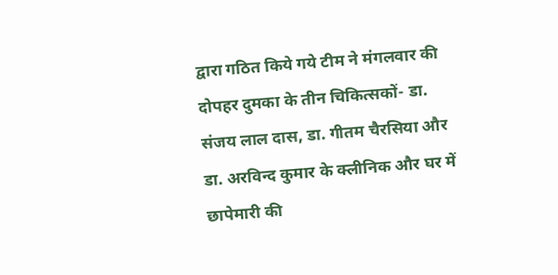द्वारा गठित किये गये टीम ने मंगलवार की दोपहर दुमका के तीन चिकित्सकों- डा. संजय लाल दास, डा. गीतम चैरसिया और डा. अरविन्द कुमार के क्लीनिक और घर में छापेमारी की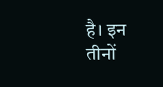है। इन तीनों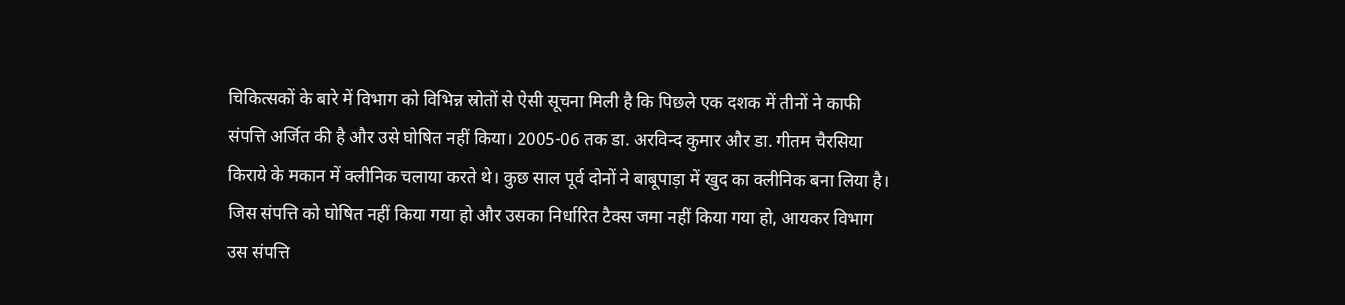चिकित्सकों के बारे में विभाग को विभिन्न स्रोतों से ऐसी सूचना मिली है कि पिछले एक दशक में तीनों ने काफी संपत्ति अर्जित की है और उसे घोषित नहीं किया। 2005-06 तक डा. अरविन्द कुमार और डा. गीतम चैरसिया किराये के मकान में क्लीनिक चलाया करते थे। कुछ साल पूर्व दोनों ने बाबूपाड़ा में खुद का क्लीनिक बना लिया है। जिस संपत्ति को घोषित नहीं किया गया हो और उसका निर्धारित टैक्स जमा नहीं किया गया हो, आयकर विभाग उस संपत्ति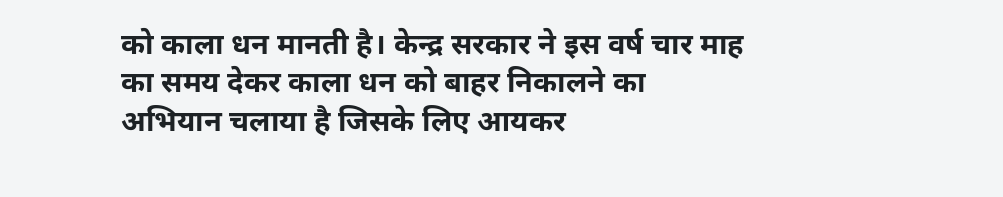को काला धन मानती है। केन्द्र सरकार ने इस वर्ष चार माह का समय देकर काला धन को बाहर निकालने का अभियान चलाया है जिसके लिए आयकर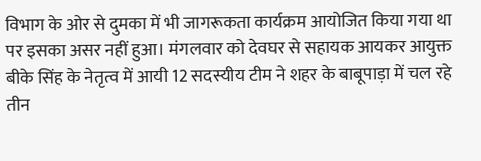विभाग के ओर से दुमका में भी जागरूकता कार्यक्रम आयोजित किया गया था पर इसका असर नहीं हुआ। मंगलवार को देवघर से सहायक आयकर आयुक्त बीके सिंह के नेतृत्व में आयी 12 सदस्यीय टीम ने शहर के बाबूपाड़ा में चल रहे तीन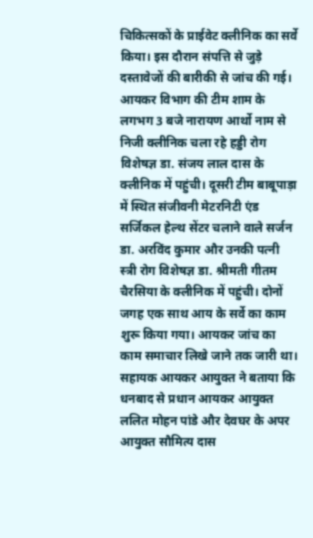चिकित्सकों के प्राईवेट क्लीनिक का सर्वे किया। इस दौरान संपत्ति से जुड़े दस्तावेजों की बारीकी से जांच की गई। आयकर विभाग की टीम शाम के लगभग 3 बजे नारायण आर्थो नाम से निजी क्लीनिक चला रहे हड्डी रोग विशेषज्ञ डा. संजय लाल दास के क्लीनिक में पहुंची। दूसरी टीम बाबूपाड़ा में स्थित संजीवनी मेटरनिटी एंड सर्जिकल हेल्थ सेंटर चलाने वाले सर्जन डा. अरविंद कुमार और उनकी पत्नी स्त्री रोग विशेषज्ञ डा. श्रीमती गीतम चैरसिया के क्लीनिक में पहुंची। दोनों जगह एक साथ आय के सर्वे का काम शुरू किया गया। आयकर जांच का काम समाचार लिखे जाने तक जारी था। सहायक आयकर आयुक्त ने बताया कि धनबाद से प्रधान आयकर आयुक्त ललित मोहन पांडे और देवघर के अपर आयुक्त सौमित्य दास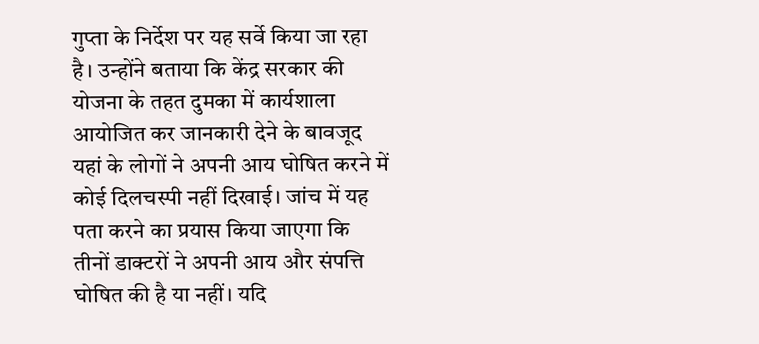गुप्ता के निर्देश पर यह सर्वे किया जा रहा है। उन्होंने बताया कि केंद्र सरकार की योजना के तहत दुमका में कार्यशाला आयोजित कर जानकारी देने के बावजूद यहां के लोगों ने अपनी आय घोषित करने में कोई दिलचस्पी नहीं दिखाई। जांच में यह पता करने का प्रयास किया जाएगा कि तीनों डाक्टरों ने अपनी आय और संपत्ति घोषित की है या नहीं। यदि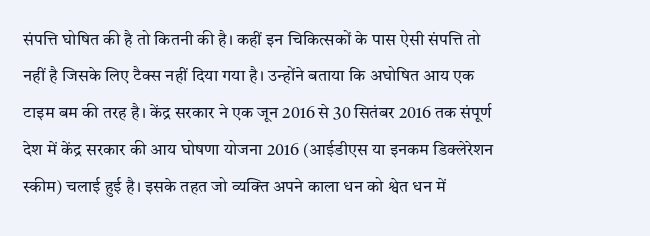संपत्ति घोषित की है तो कितनी की है। कहीं इन चिकित्सकों के पास ऐसी संपत्ति तो नहीं है जिसके लिए टैक्स नहीं दिया गया है। उन्होंने बताया कि अघोषित आय एक टाइम बम की तरह है। केंद्र सरकार ने एक जून 2016 से 30 सितंबर 2016 तक संपूर्ण देश में केंद्र सरकार की आय घोषणा योजना 2016 (आईडीएस या इनकम डिक्लेरेशन स्कीम) चलाई हुई है। इसके तहत जो व्यक्ति अपने काला धन को श्वेत धन में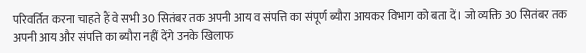परिवर्तित करना चाहते हैं वे सभी 30 सितंबर तक अपनी आय व संपत्ति का संपूर्ण ब्यौरा आयकर विभाग को बता दें। जो व्यक्ति 30 सितंबर तक अपनी आय और संपत्ति का ब्यौरा नहीं देंगे उनके खिलाफ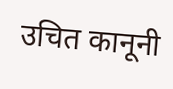उचित कानूनी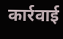कार्रवाई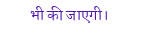भी की जाएगी।